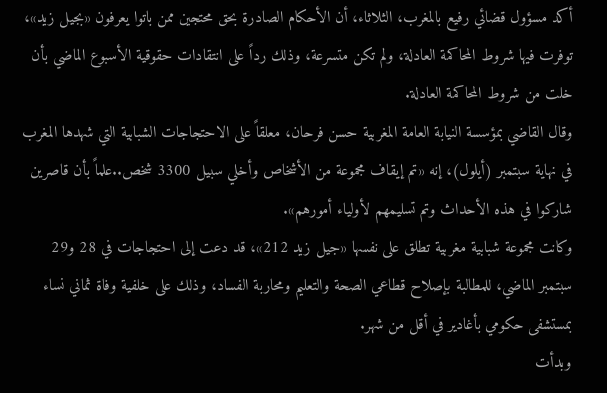أكد مسؤول قضائي رفيع بالمغرب، الثلاثاء، أن الأحكام الصادرة بحق محتجين ممن باتوا يعرفون «بجيل زيد»، توفرت فيها شروط المحاكمة العادلة، ولم تكن متسرعة، وذلك رداً على انتقادات حقوقية الأسبوع الماضي بأن خلت من شروط المحاكمة العادلة.
وقال القاضي بمؤسسة النيابة العامة المغربية حسن فرحان، معلقاً على الاحتجاجات الشبابية التي شهدها المغرب في نهاية سبتمبر (أيلول)، إنه «تم إيقاف مجموعة من الأشخاص وأخلي سبيل 3300 شخص..علماً بأن قاصرين شاركوا في هذه الأحداث وتم تسليمهم لأولياء أمورهم».
وكانت مجموعة شبابية مغربية تطلق على نفسها «جيل زيد 212»، قد دعت إلى احتجاجات في 28 و29 سبتمبر الماضي، للمطالبة بإصلاح قطاعي الصحة والتعليم ومحاربة الفساد، وذلك على خلفية وفاة ثماني نساء بمستشفى حكومي بأغادير في أقل من شهر.
وبدأت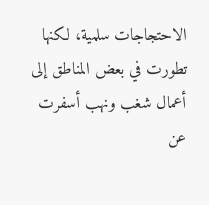الاحتجاجات سلمية، لكنها تطورت في بعض المناطق إلى أعمال شغب ونهب أسفرت عن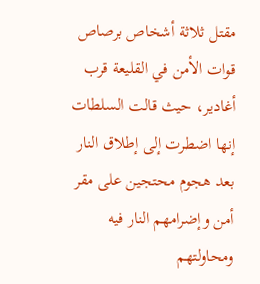مقتل ثلاثة أشخاص برصاص قوات الأمن في القليعة قرب أغادير، حيث قالت السلطات إنها اضطرت إلى إطلاق النار بعد هجوم محتجين على مقر أمن وإضرامهم النار فيه ومحاولتهم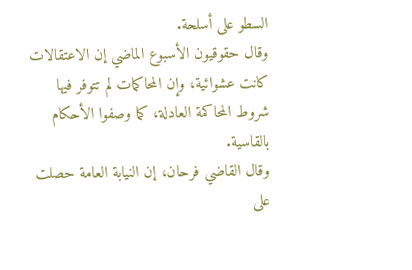السطو على أسلحة.
وقال حقوقيون الأسبوع الماضي إن الاعتقالات كانت عشوائية، وإن المحاكمات لم تتوفر فيها شروط المحاكمة العادلة، كما وصفوا الأحكام بالقاسية.
وقال القاضي فرحان، إن النيابة العامة حصلت على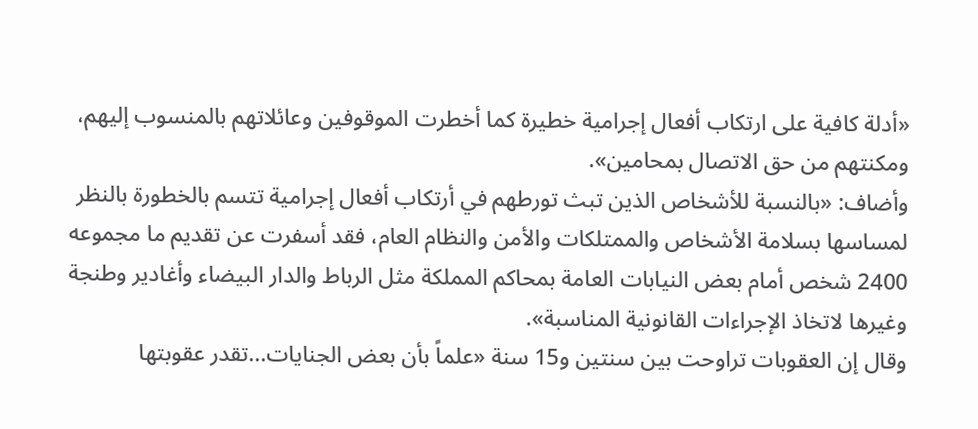«أدلة كافية على ارتكاب أفعال إجرامية خطيرة كما أخطرت الموقوفين وعائلاتهم بالمنسوب إليهم، ومكنتهم من حق الاتصال بمحامين».
وأضاف: «بالنسبة للأشخاص الذين تبث تورطهم في أرتكاب أفعال إجرامية تتسم بالخطورة بالنظر لمساسها بسلامة الأشخاص والممتلكات والأمن والنظام العام، فقد أسفرت عن تقديم ما مجموعه 2400 شخص أمام بعض النيابات العامة بمحاكم المملكة مثل الرباط والدار البيضاء وأغادير وطنجة وغيرها لاتخاذ الإجراءات القانونية المناسبة».
وقال إن العقوبات تراوحت بين سنتين و15 سنة «علماً بأن بعض الجنايات...تقدر عقوبتها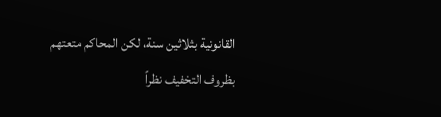القانونية بثلاثين سنة، لكن المحاكم متعتهم بظروف التخفيف نظراً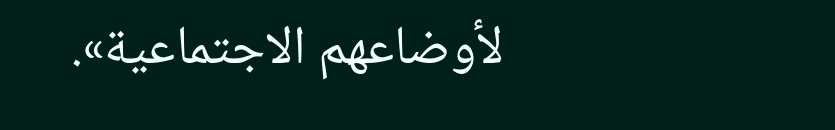لأوضاعهم الاجتماعية».